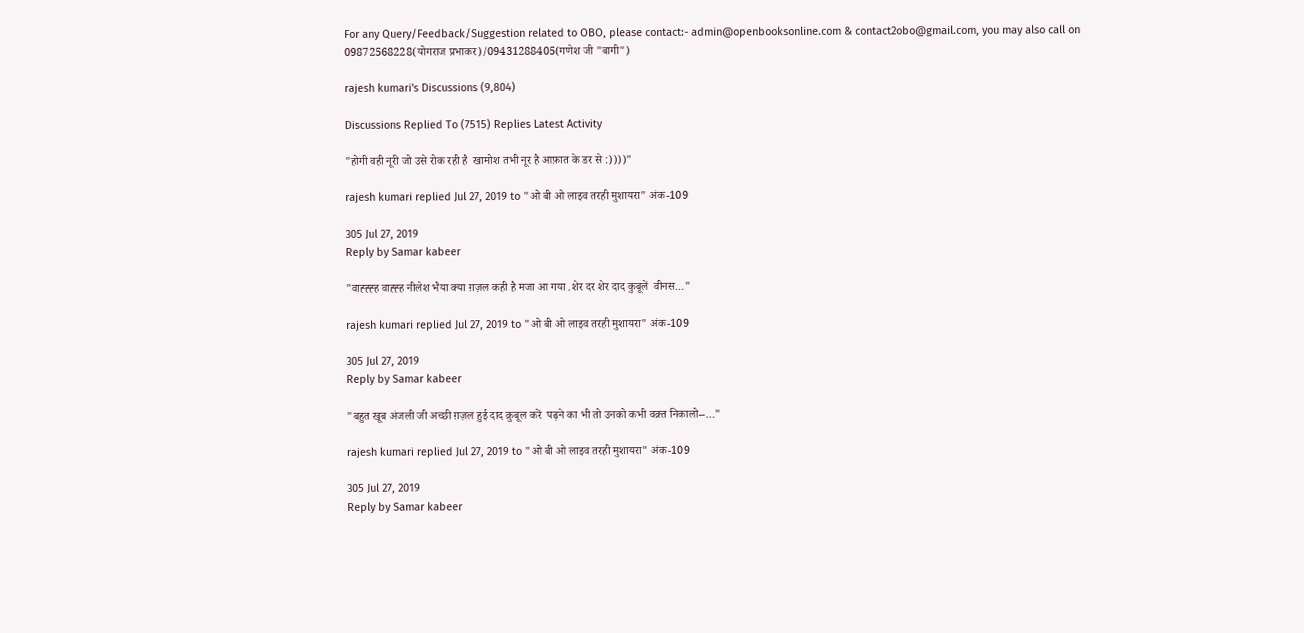For any Query/Feedback/Suggestion related to OBO, please contact:- admin@openbooksonline.com & contact2obo@gmail.com, you may also call on 09872568228(योगराज प्रभाकर)/09431288405(गणेश जी "बागी")

rajesh kumari's Discussions (9,804)

Discussions Replied To (7515) Replies Latest Activity

"होगी वही नूरी जो उसे रोक रही है  खामोश तभी नूर है आफ़ात के डर से :))))"

rajesh kumari replied Jul 27, 2019 to "ओ बी ओ लाइव तरही मुशायरा" अंक-109

305 Jul 27, 2019
Reply by Samar kabeer

"वाह्ह्ह्ह वाह्ह्ह नीलेश भैया क्या ग़ज़ल कही है मजा आ गया .शेर दर शेर दाद कुबूलें  वीनस…"

rajesh kumari replied Jul 27, 2019 to "ओ बी ओ लाइव तरही मुशायरा" अंक-109

305 Jul 27, 2019
Reply by Samar kabeer

"बहुत खूब अंजली जी अच्छी ग़ज़ल हुई दाद क़ुबूल करें  पढ़ने का भी तो उनको कभी वक़्त निकालो--…"

rajesh kumari replied Jul 27, 2019 to "ओ बी ओ लाइव तरही मुशायरा" अंक-109

305 Jul 27, 2019
Reply by Samar kabeer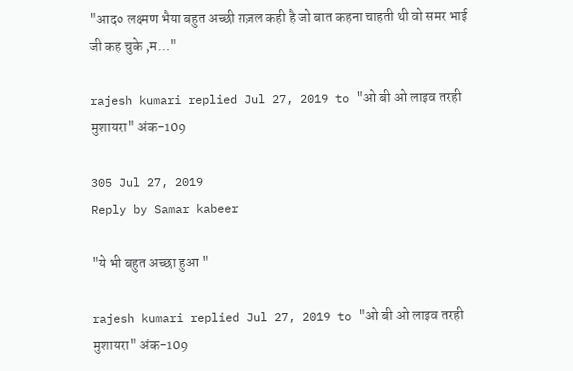"आद० लक्ष्मण भैया बहुत अच्छी ग़ज़ल कही है जो बात कहना चाहती थी वो समर भाई जी कह चुके ,म…"

rajesh kumari replied Jul 27, 2019 to "ओ बी ओ लाइव तरही मुशायरा" अंक-109

305 Jul 27, 2019
Reply by Samar kabeer

"ये भी बहुत अच्छा हुआ "

rajesh kumari replied Jul 27, 2019 to "ओ बी ओ लाइव तरही मुशायरा" अंक-109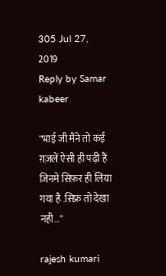305 Jul 27, 2019
Reply by Samar kabeer

"भाई जी मैंने तो कई ग़ज़लें ऐसी ही पढ़ी हैं जिनमे सिफ़र ही लिया गया है .सिफ्र तो देखा नही…"

rajesh kumari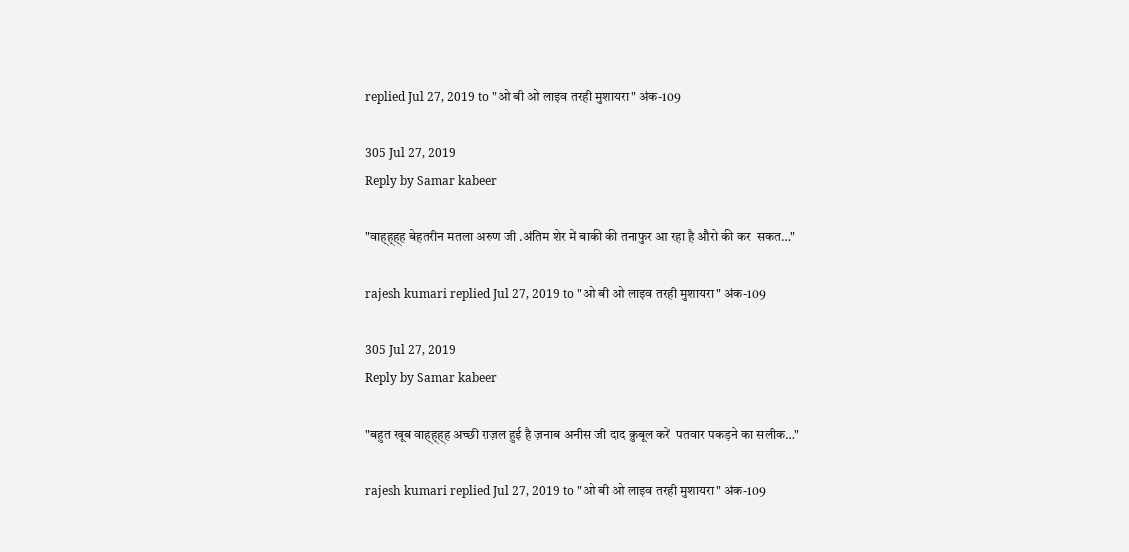replied Jul 27, 2019 to "ओ बी ओ लाइव तरही मुशायरा" अंक-109

305 Jul 27, 2019
Reply by Samar kabeer

"वाह्ह्ह्ह बेहतरीन मतला अरुण जी .अंतिम शेर में बाकी की तनाफुर आ रहा है औरो की कर  सकत…"

rajesh kumari replied Jul 27, 2019 to "ओ बी ओ लाइव तरही मुशायरा" अंक-109

305 Jul 27, 2019
Reply by Samar kabeer

"बहुत खूब वाह्ह्ह्ह अच्छी ग़ज़ल हुई है ज़नाब अनीस जी दाद क़ुबूल करें  पतवार पकड़ने का सलीक…"

rajesh kumari replied Jul 27, 2019 to "ओ बी ओ लाइव तरही मुशायरा" अंक-109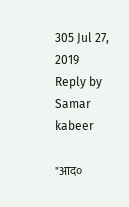305 Jul 27, 2019
Reply by Samar kabeer

"आद०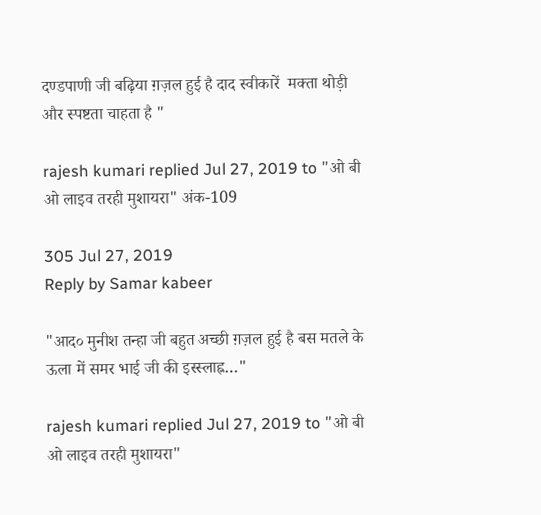दण्डपाणी जी बढ़िया ग़ज़ल हुई है दाद स्वीकारें  मक्ता थोड़ी और स्पष्टता चाहता है "

rajesh kumari replied Jul 27, 2019 to "ओ बी ओ लाइव तरही मुशायरा" अंक-109

305 Jul 27, 2019
Reply by Samar kabeer

"आद० मुनीश तन्हा जी बहुत अच्छी ग़ज़ल हुई है बस मतले के ऊला में समर भाई जी की इस्स्लाह्न…"

rajesh kumari replied Jul 27, 2019 to "ओ बी ओ लाइव तरही मुशायरा"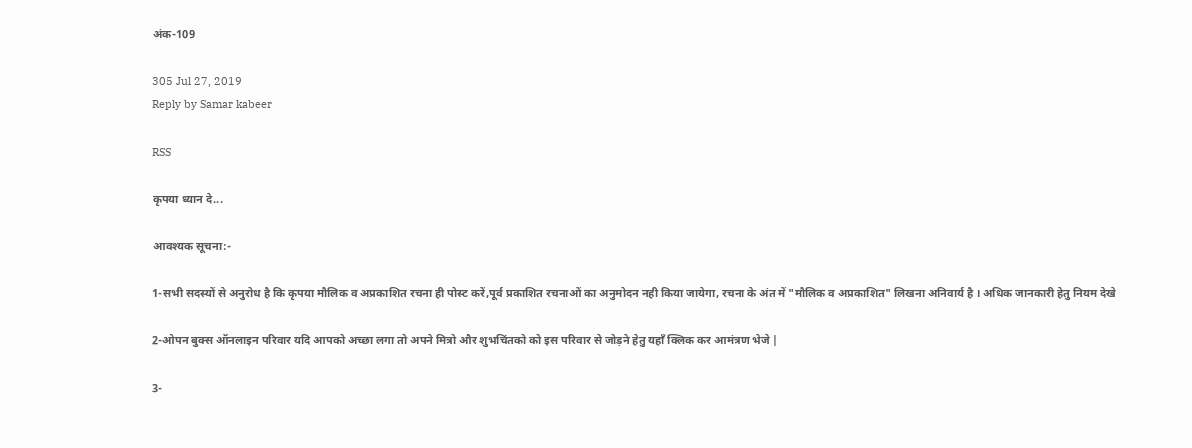अंक-109

305 Jul 27, 2019
Reply by Samar kabeer

RSS

कृपया ध्यान दे...

आवश्यक सूचना:-

1-सभी सदस्यों से अनुरोध है कि कृपया मौलिक व अप्रकाशित रचना ही पोस्ट करें,पूर्व प्रकाशित रचनाओं का अनुमोदन नही किया जायेगा, रचना के अंत में "मौलिक व अप्रकाशित" लिखना अनिवार्य है । अधिक जानकारी हेतु नियम देखे

2-ओपन बुक्स ऑनलाइन परिवार यदि आपको अच्छा लगा तो अपने मित्रो और शुभचिंतको को इस परिवार से जोड़ने हेतु यहाँ क्लिक कर आमंत्रण भेजे |

3-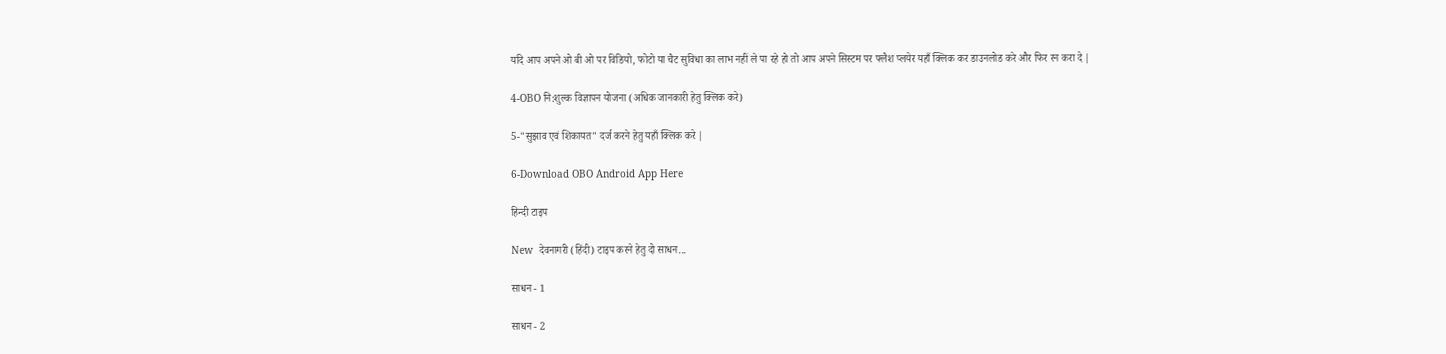यदि आप अपने ओ बी ओ पर विडियो, फोटो या चैट सुविधा का लाभ नहीं ले पा रहे हो तो आप अपने सिस्टम पर फ्लैश प्लयेर यहाँ क्लिक कर डाउनलोड करे और फिर रन करा दे |

4-OBO नि:शुल्क विज्ञापन योजना (अधिक जानकारी हेतु क्लिक करे)

5-"सुझाव एवं शिकायत" दर्ज करने हेतु यहाँ क्लिक करे |

6-Download OBO Android App Here

हिन्दी टाइप

New  देवनागरी (हिंदी) टाइप करने हेतु दो साधन...

साधन - 1

साधन - 2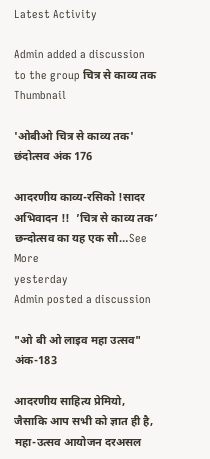Latest Activity

Admin added a discussion to the group चित्र से काव्य तक
Thumbnail

'ओबीओ चित्र से काव्य तक' छंदोत्सव अंक 176

आदरणीय काव्य-रसिको !सादर अभिवादन !!  ’चित्र से काव्य तक’ छन्दोत्सव का यह एक सौ…See More
yesterday
Admin posted a discussion

"ओ बी ओ लाइव महा उत्सव" अंक-183

आदरणीय साहित्य प्रेमियो, जैसाकि आप सभी को ज्ञात ही है, महा-उत्सव आयोजन दरअसल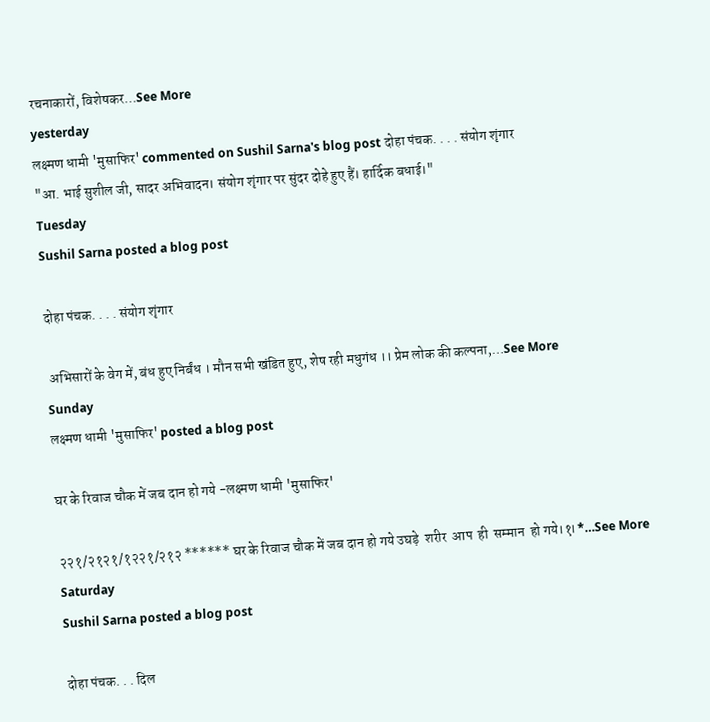रचनाकारों, विशेषकर…See More
yesterday
लक्ष्मण धामी 'मुसाफिर' commented on Sushil Sarna's blog post दोहा पंचक. . . . संयोग शृंगार
"आ. भाई सुशील जी, सादर अभिवादन। संयोग शृंगार पर सुंदर दोहे हुए हैं। हार्दिक बधाई।"
Tuesday
Sushil Sarna posted a blog post

दोहा पंचक. . . . संयोग शृंगार

 अभिसारों के वेग में, बंध हुए निर्बंध । मौन सभी खंडित हुए, शेष रही मधुगंध ।। प्रेम लोक की कल्पना,…See More
Sunday
लक्ष्मण धामी 'मुसाफिर' posted a blog post

घर के रिवाज चौक में जब दान हो गये -लक्ष्मण धामी 'मुसाफिर'

२२१/२१२१/१२२१/२१२ ****** घर के रिवाज चौक में जब दान हो गये उघड़े  शरीर  आप  ही  सम्मान  हो गये।१। *…See More
Saturday
Sushil Sarna posted a blog post

दोहा पंचक. . . दिल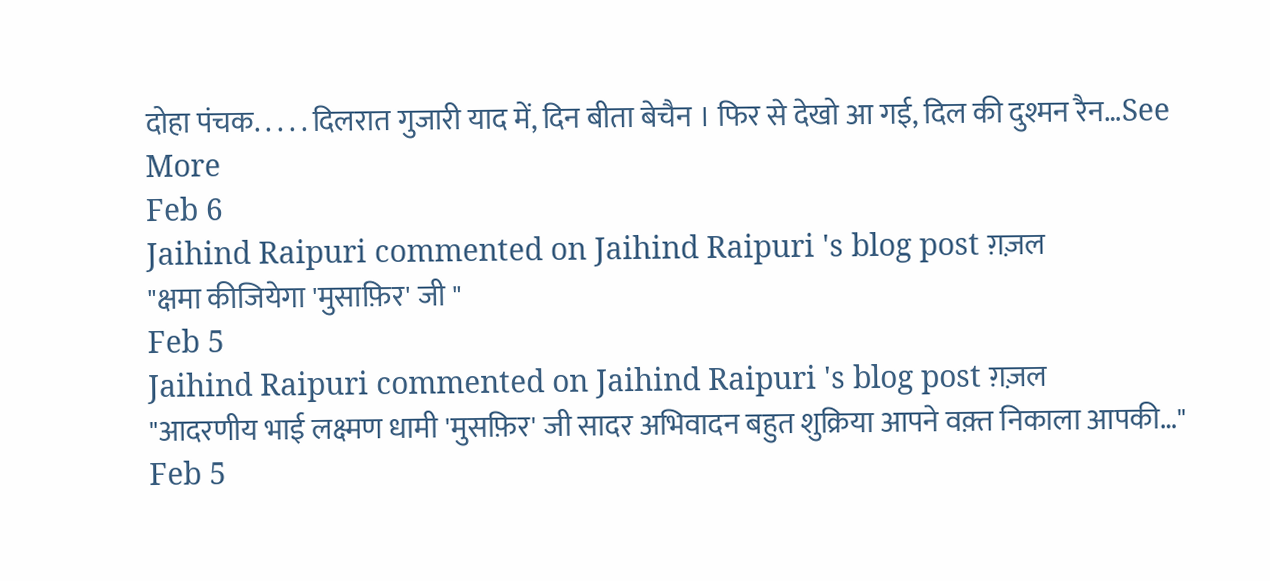दोहा पंचक. . . . . दिलरात गुजारी याद में, दिन बीता बेचैन । फिर से देखो आ गई, दिल की दुश्मन रैन…See More
Feb 6
Jaihind Raipuri commented on Jaihind Raipuri 's blog post ग़ज़ल
"क्षमा कीजियेगा 'मुसाफ़िर' जी "
Feb 5
Jaihind Raipuri commented on Jaihind Raipuri 's blog post ग़ज़ल
"आदरणीय भाई लक्ष्मण धामी 'मुसफ़िर' जी सादर अभिवादन बहुत शुक्रिया आपने वक़्त निकाला आपकी…"
Feb 5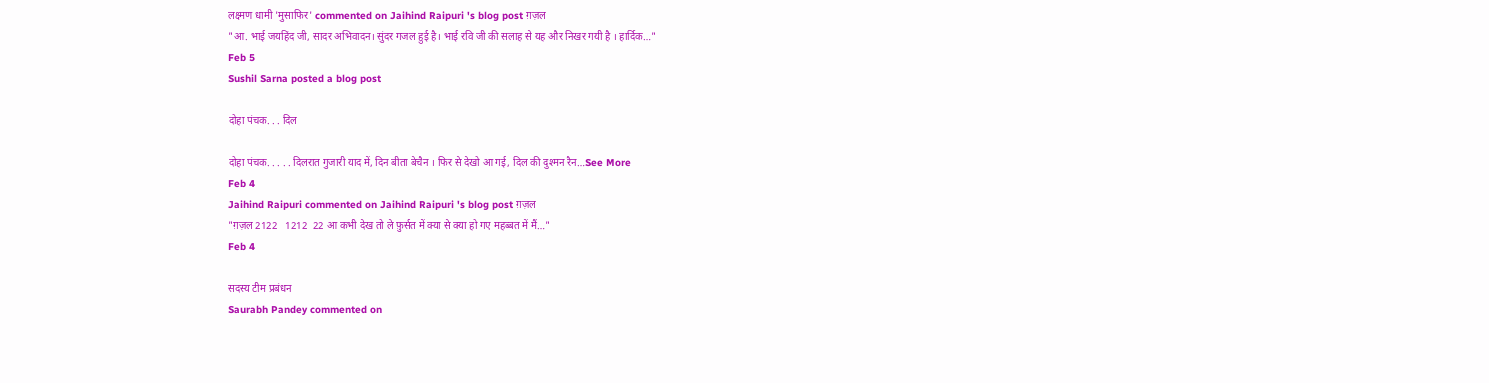लक्ष्मण धामी 'मुसाफिर' commented on Jaihind Raipuri 's blog post ग़ज़ल
"आ. भाई जयहिंद जी, सादर अभिवादन। सुंदर गजल हुई है। भाई रवि जी की सलाह से यह और निखर गयी है । हार्दिक…"
Feb 5
Sushil Sarna posted a blog post

दोहा पंचक. . . दिल

दोहा पंचक. . . . . दिलरात गुजारी याद में, दिन बीता बेचैन । फिर से देखो आ गई, दिल की दुश्मन रैन…See More
Feb 4
Jaihind Raipuri commented on Jaihind Raipuri 's blog post ग़ज़ल
"ग़ज़ल 2122   1212  22 आ कभी देख तो ले फ़ुर्सत में क्या से क्या हो गए महब्बत में मैं…"
Feb 4

सदस्य टीम प्रबंधन
Saurabh Pandey commented on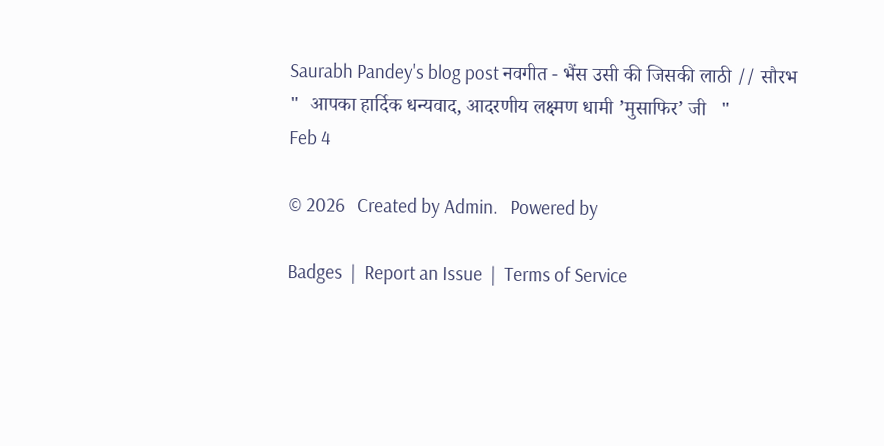Saurabh Pandey's blog post नवगीत - भैंस उसी की जिसकी लाठी // सौरभ
"  आपका हार्दिक धन्यवाद, आदरणीय लक्ष्मण धामी ’मुसाफिर’ जी   "
Feb 4

© 2026   Created by Admin.   Powered by

Badges  |  Report an Issue  |  Terms of Service